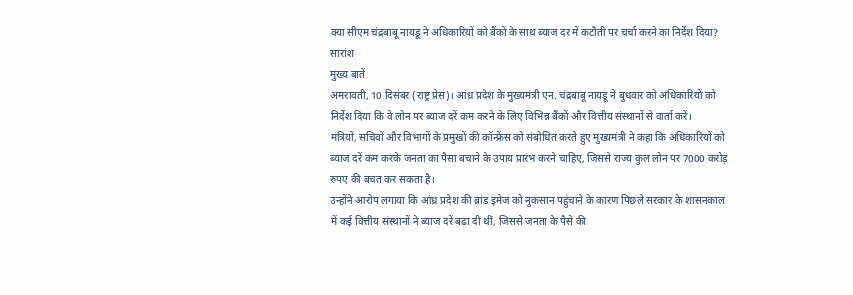क्या सीएम चंद्रबाबू नायडू ने अधिकारियों को बैंकों के साथ ब्याज दर में कटौती पर चर्चा करने का निर्देश दिया?
सारांश
मुख्य बातें
अमरावती, 10 दिसंबर (राष्ट्र प्रेस)। आंध्र प्रदेश के मुख्यमंत्री एन. चंद्रबाबू नायडू ने बुधवार को अधिकारियों को निर्देश दिया कि वे लोन पर ब्याज दरें कम करने के लिए विभिन्न बैंकों और वित्तीय संस्थानों से वार्ता करें।
मंत्रियों, सचिवों और विभागों के प्रमुखों की कॉन्फ्रेंस को संबोधित करते हुए मुख्यमंत्री ने कहा कि अधिकारियों को ब्याज दरें कम करके जनता का पैसा बचाने के उपाय प्रारंभ करने चाहिए, जिससे राज्य कुल लोन पर 7000 करोड़ रुपए की बचत कर सकता है।
उन्होंने आरोप लगाया कि आंध्र प्रदेश की ब्रांड इमेज को नुकसान पहुंचाने के कारण पिछले सरकार के शासनकाल में कई वित्तीय संस्थानों ने ब्याज दरें बढ़ा दी थीं, जिससे जनता के पैसे की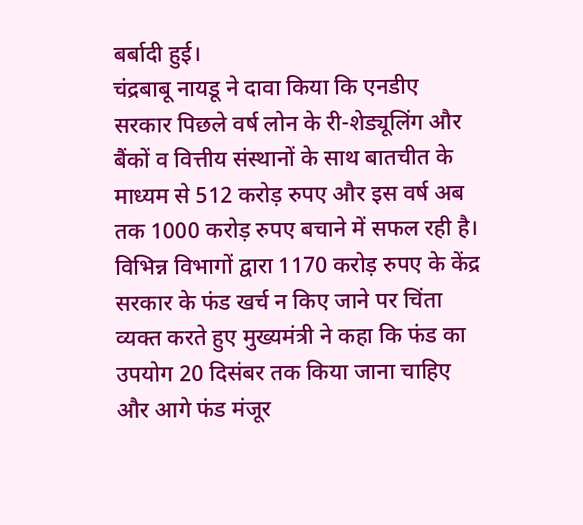बर्बादी हुई।
चंद्रबाबू नायडू ने दावा किया कि एनडीए सरकार पिछले वर्ष लोन के री-शेड्यूलिंग और बैंकों व वित्तीय संस्थानों के साथ बातचीत के माध्यम से 512 करोड़ रुपए और इस वर्ष अब तक 1000 करोड़ रुपए बचाने में सफल रही है।
विभिन्न विभागों द्वारा 1170 करोड़ रुपए के केंद्र सरकार के फंड खर्च न किए जाने पर चिंता व्यक्त करते हुए मुख्यमंत्री ने कहा कि फंड का उपयोग 20 दिसंबर तक किया जाना चाहिए और आगे फंड मंजूर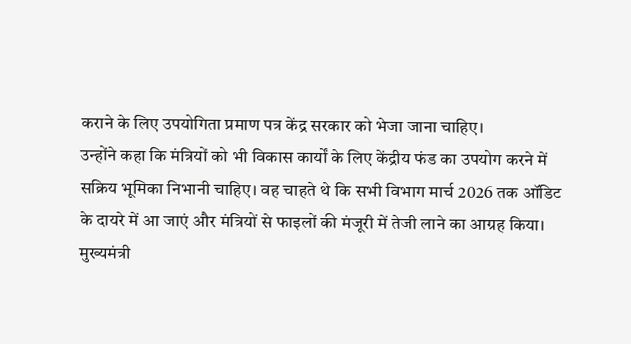कराने के लिए उपयोगिता प्रमाण पत्र केंद्र सरकार को भेजा जाना चाहिए।
उन्होंने कहा कि मंत्रियों को भी विकास कार्यों के लिए केंद्रीय फंड का उपयोग करने में सक्रिय भूमिका निभानी चाहिए। वह चाहते थे कि सभी विभाग मार्च 2026 तक ऑडिट के दायरे में आ जाएं और मंत्रियों से फाइलों की मंजूरी में तेजी लाने का आग्रह किया।
मुख्यमंत्री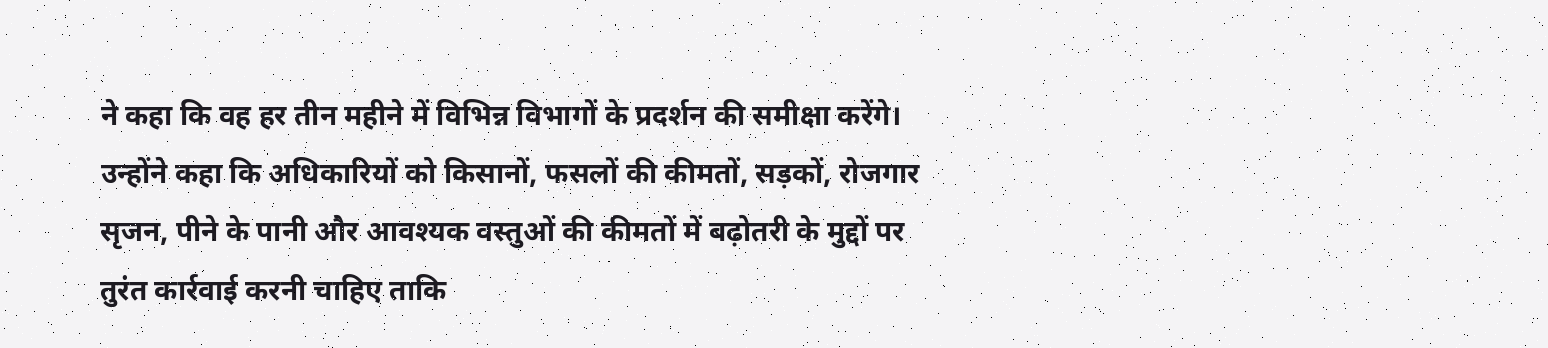ने कहा कि वह हर तीन महीने में विभिन्न विभागों के प्रदर्शन की समीक्षा करेंगे। उन्होंने कहा कि अधिकारियों को किसानों, फसलों की कीमतों, सड़कों, रोजगार सृजन, पीने के पानी और आवश्यक वस्तुओं की कीमतों में बढ़ोतरी के मुद्दों पर तुरंत कार्रवाई करनी चाहिए ताकि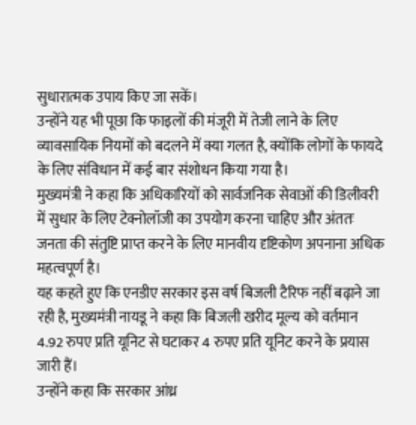सुधारात्मक उपाय किए जा सकें।
उन्होंने यह भी पूछा कि फाइलों की मंजूरी में तेजी लाने के लिए व्यावसायिक नियमों को बदलने में क्या गलत है, क्योंकि लोगों के फायदे के लिए संविधान में कई बार संशोधन किया गया है।
मुख्यमंत्री ने कहा कि अधिकारियों को सार्वजनिक सेवाओं की डिलीवरी में सुधार के लिए टेक्नोलॉजी का उपयोग करना चाहिए और अंततः जनता की संतुष्टि प्राप्त करने के लिए मानवीय दृष्टिकोण अपनाना अधिक महत्वपूर्ण है।
यह कहते हुए कि एनडीए सरकार इस वर्ष बिजली टैरिफ नहीं बढ़ाने जा रही है, मुख्यमंत्री नायडू ने कहा कि बिजली खरीद मूल्य को वर्तमान 4.92 रुपए प्रति यूनिट से घटाकर 4 रुपए प्रति यूनिट करने के प्रयास जारी हैं।
उन्होंने कहा कि सरकार आंध्र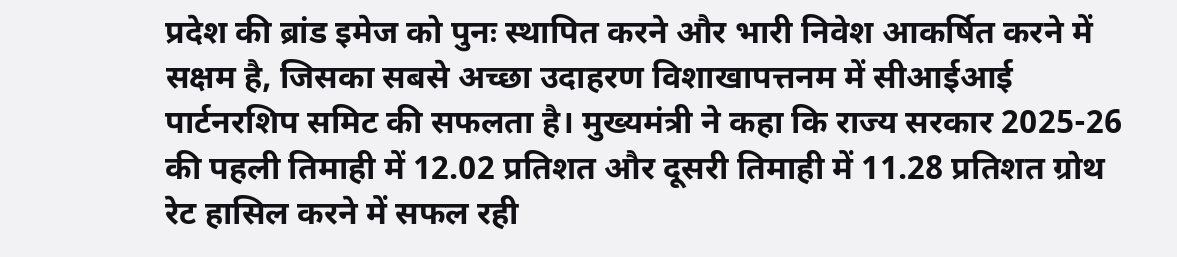प्रदेश की ब्रांड इमेज को पुनः स्थापित करने और भारी निवेश आकर्षित करने में सक्षम है, जिसका सबसे अच्छा उदाहरण विशाखापत्तनम में सीआईआई पार्टनरशिप समिट की सफलता है। मुख्यमंत्री ने कहा कि राज्य सरकार 2025-26 की पहली तिमाही में 12.02 प्रतिशत और दूसरी तिमाही में 11.28 प्रतिशत ग्रोथ रेट हासिल करने में सफल रही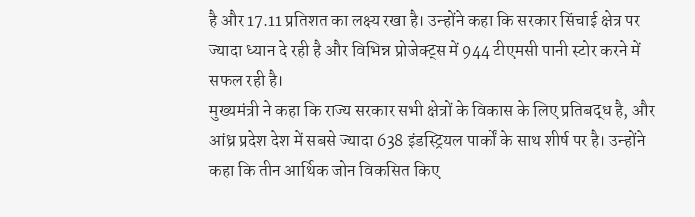है और 17.11 प्रतिशत का लक्ष्य रखा है। उन्होंने कहा कि सरकार सिंचाई क्षेत्र पर ज्यादा ध्यान दे रही है और विभिन्न प्रोजेक्ट्स में 944 टीएमसी पानी स्टोर करने में सफल रही है।
मुख्यमंत्री ने कहा कि राज्य सरकार सभी क्षेत्रों के विकास के लिए प्रतिबद्ध है, और आंध्र प्रदेश देश में सबसे ज्यादा 638 इंडस्ट्रियल पार्कों के साथ शीर्ष पर है। उन्होंने कहा कि तीन आर्थिक जोन विकसित किए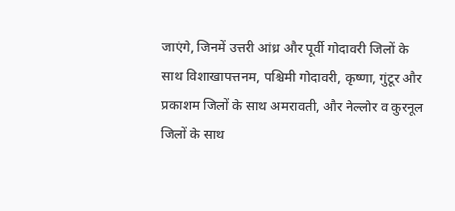जाएंगे, जिनमें उत्तरी आंध्र और पूर्वी गोदावरी जिलों के साथ विशाखापत्तनम, पश्चिमी गोदावरी, कृष्णा, गुंटूर और प्रकाशम जिलों के साथ अमरावती, और नेल्लोर व कुरनूल जिलों के साथ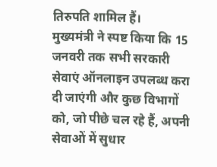तिरुपति शामिल हैं।
मुख्यमंत्री ने स्पष्ट किया कि 15 जनवरी तक सभी सरकारी सेवाएं ऑनलाइन उपलब्ध करा दी जाएंगी और कुछ विभागों को, जो पीछे चल रहे हैं, अपनी सेवाओं में सुधार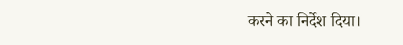करने का निर्देश दिया।